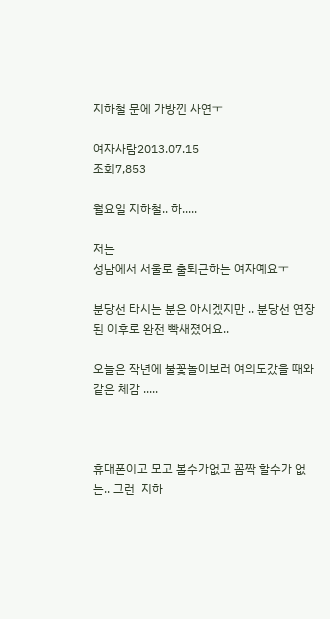지하철 문에 가방낀 사연ㅜ

여자사람2013.07.15
조회7,853

월요일 지하철.. 하.....

저는
성남에서 서울로 출퇴근하는 여자예요ㅜ

분당선 타시는 분은 아시겠지만 .. 분당선 연장된 이후로 완전 빡새졌어요..

오늘은 작년에 불꽃놀이보러 여의도갔을 때와 같은 체감 .....



휴대폰이고 모고 볼수가없고 꼼짝 할수가 없는.. 그런  지하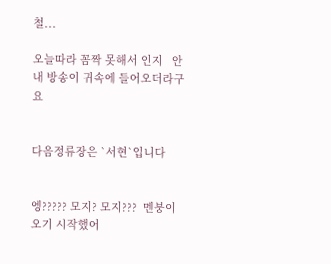철...

오늘따라 꼼짝 못해서 인지   안내 방송이 귀속에 들어오더라구요


다음정류장은 `서현`입니다


엥????? 모지? 모지???  멘붕이 오기 시작했어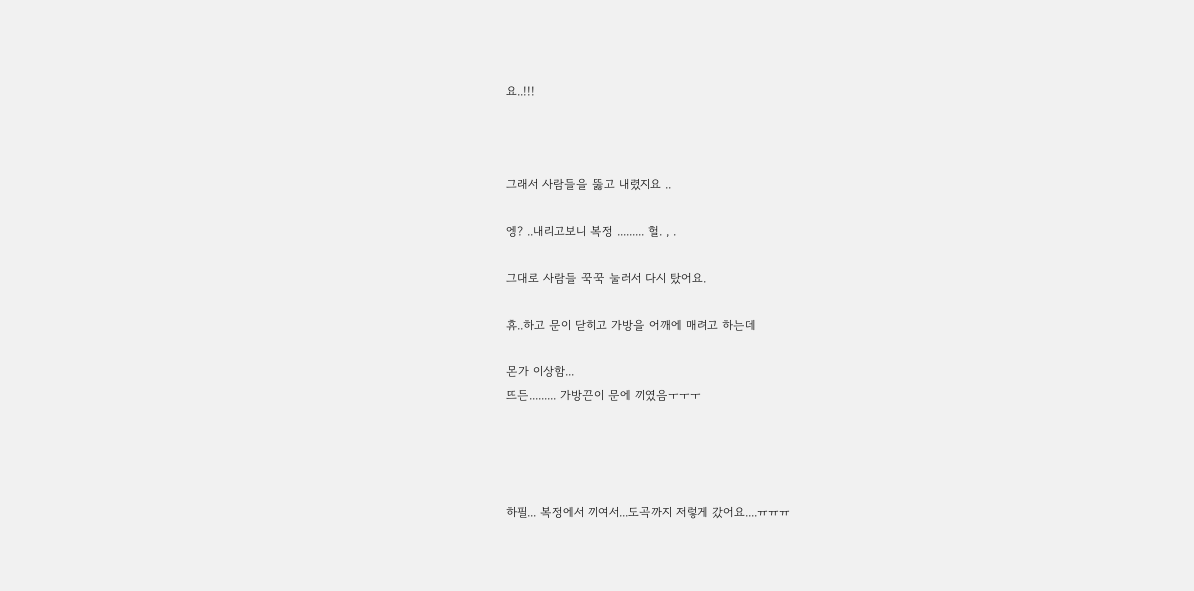요..!!!



그래서 사람들을 뚫고 내렸지요 ..

엥? ..내리고보니 복정 ......... 헐. , .

그대로 사람들 꾹꾹 눌러서 다시 탔어요.

휴..하고 문이 닫히고 가방을 어깨에 매려고 하는데

몬가 이상함...
뜨든......... 가방끈이 문에 끼였음ㅜㅜㅜ




하필... 복정에서 끼여서...도곡까지 저렇게 갔어요....ㅠㅠㅠ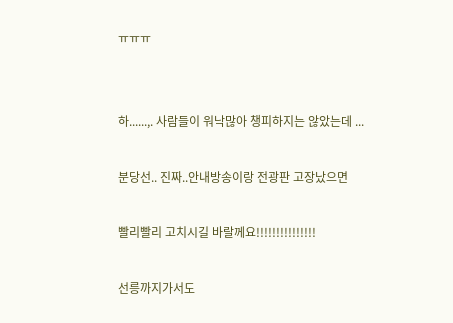ㅠㅠㅠ


하......,. 사람들이 워낙많아 챙피하지는 않았는데 ...

분당선.. 진짜..안내방송이랑 전광판 고장났으면

빨리빨리 고치시길 바랄께요!!!!!!!!!!!!!!!

선릉까지가서도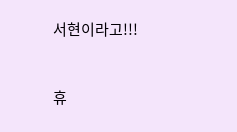서현이라고!!!



휴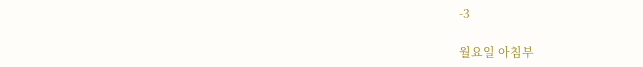-3

월요일 아침부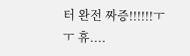터 완전 짜증!!!!!!ㅜㅜ 휴....